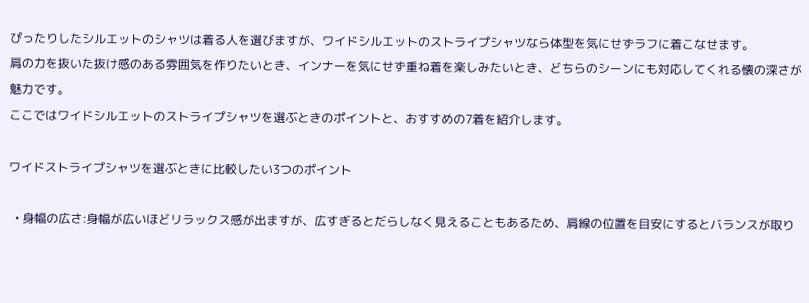ぴったりしたシルエットのシャツは着る人を選びますが、ワイドシルエットのストライプシャツなら体型を気にせずラフに着こなせます。
肩の力を抜いた抜け感のある雰囲気を作りたいとき、インナーを気にせず重ね着を楽しみたいとき、どちらのシーンにも対応してくれる懐の深さが魅力です。
ここではワイドシルエットのストライプシャツを選ぶときのポイントと、おすすめの7着を紹介します。

ワイドストライプシャツを選ぶときに比較したい3つのポイント

  • 身幅の広さ:身幅が広いほどリラックス感が出ますが、広すぎるとだらしなく見えることもあるため、肩線の位置を目安にするとバランスが取り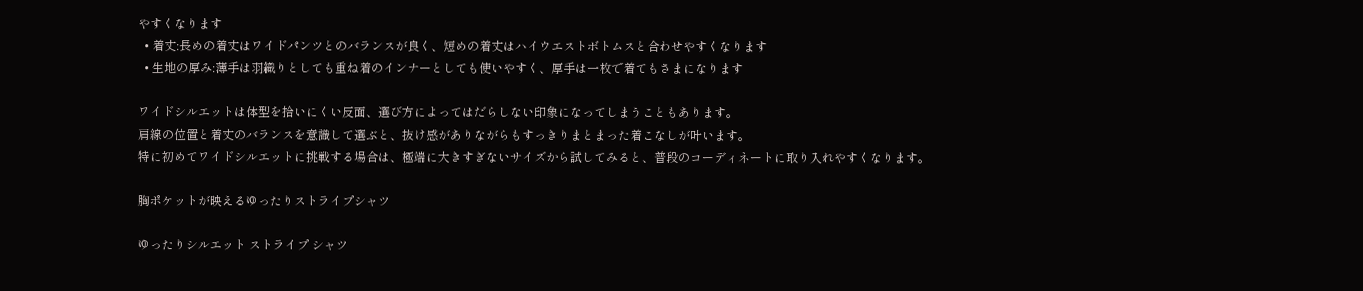やすくなります
  • 着丈:長めの着丈はワイドパンツとのバランスが良く、短めの着丈はハイウエストボトムスと合わせやすくなります
  • 生地の厚み:薄手は羽織りとしても重ね着のインナーとしても使いやすく、厚手は一枚で着てもさまになります

ワイドシルエットは体型を拾いにくい反面、選び方によってはだらしない印象になってしまうこともあります。
肩線の位置と着丈のバランスを意識して選ぶと、抜け感がありながらもすっきりまとまった着こなしが叶います。
特に初めてワイドシルエットに挑戦する場合は、極端に大きすぎないサイズから試してみると、普段のコーディネートに取り入れやすくなります。

胸ポケットが映えるゆったりストライプシャツ

ゆったりシルエット ストライプ シャツ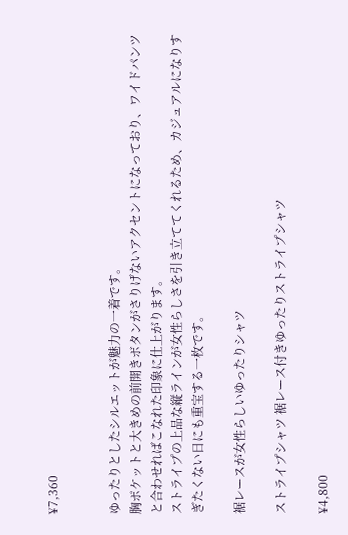¥7,360


ゆったりとしたシルエットが魅力の一着です。
胸ポケットと大きめの前開きボタンがさりげないアクセントになっており、ワイドパンツと合わせればこなれた印象に仕上がります。
ストライプの上品な縦ラインが女性らしさを引き立ててくれるため、カジュアルになりすぎたくない日にも重宝する一枚です。

裾レースが女性らしいゆったりシャツ

ストライプシャツ 裾レース付きゆったりストライプシャツ

¥4,800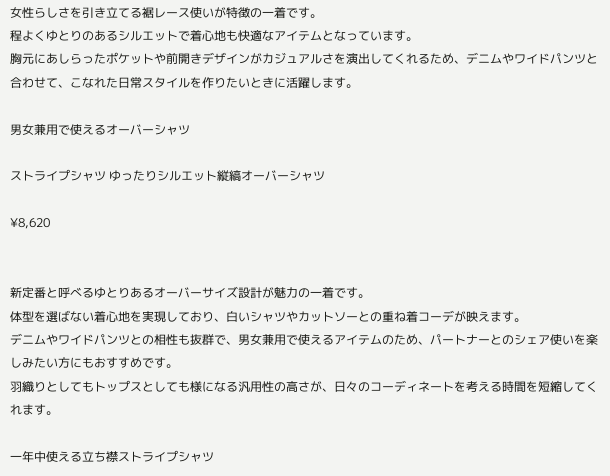女性らしさを引き立てる裾レース使いが特徴の一着です。
程よくゆとりのあるシルエットで着心地も快適なアイテムとなっています。
胸元にあしらったポケットや前開きデザインがカジュアルさを演出してくれるため、デニムやワイドパンツと合わせて、こなれた日常スタイルを作りたいときに活躍します。

男女兼用で使えるオーバーシャツ

ストライプシャツ ゆったりシルエット縦縞オーバーシャツ

¥8,620


新定番と呼べるゆとりあるオーバーサイズ設計が魅力の一着です。
体型を選ばない着心地を実現しており、白いシャツやカットソーとの重ね着コーデが映えます。
デニムやワイドパンツとの相性も抜群で、男女兼用で使えるアイテムのため、パートナーとのシェア使いを楽しみたい方にもおすすめです。
羽織りとしてもトップスとしても様になる汎用性の高さが、日々のコーディネートを考える時間を短縮してくれます。

一年中使える立ち襟ストライプシャツ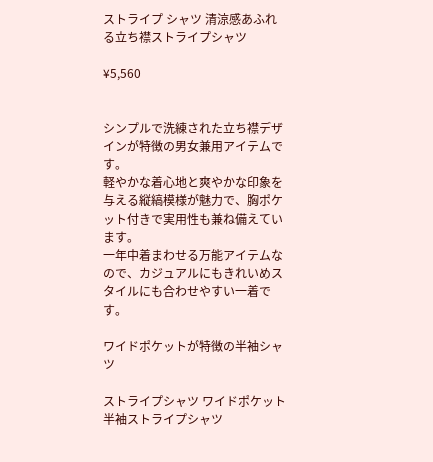ストライプ シャツ 清涼感あふれる立ち襟ストライプシャツ

¥5,560


シンプルで洗練された立ち襟デザインが特徴の男女兼用アイテムです。
軽やかな着心地と爽やかな印象を与える縦縞模様が魅力で、胸ポケット付きで実用性も兼ね備えています。
一年中着まわせる万能アイテムなので、カジュアルにもきれいめスタイルにも合わせやすい一着です。

ワイドポケットが特徴の半袖シャツ

ストライプシャツ ワイドポケット半袖ストライプシャツ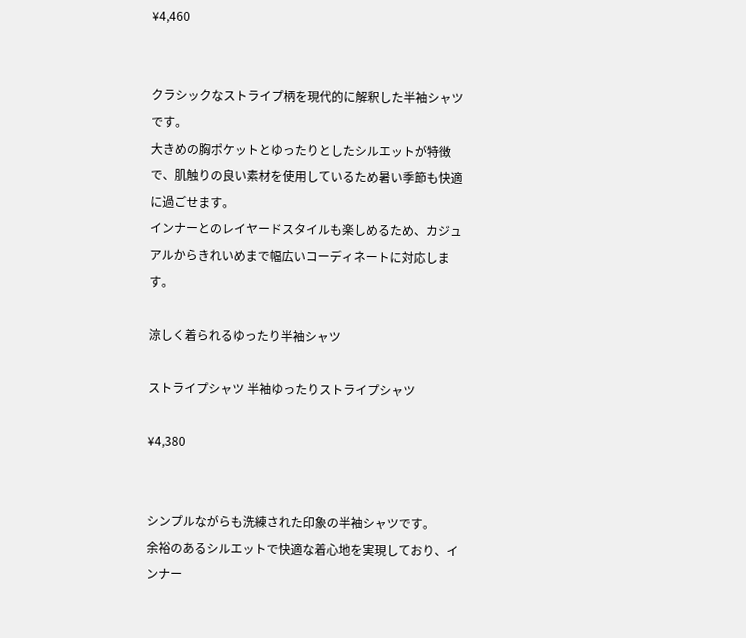¥4,460


クラシックなストライプ柄を現代的に解釈した半袖シャツです。
大きめの胸ポケットとゆったりとしたシルエットが特徴で、肌触りの良い素材を使用しているため暑い季節も快適に過ごせます。
インナーとのレイヤードスタイルも楽しめるため、カジュアルからきれいめまで幅広いコーディネートに対応します。

涼しく着られるゆったり半袖シャツ

ストライプシャツ 半袖ゆったりストライプシャツ

¥4,380


シンプルながらも洗練された印象の半袖シャツです。
余裕のあるシルエットで快適な着心地を実現しており、インナー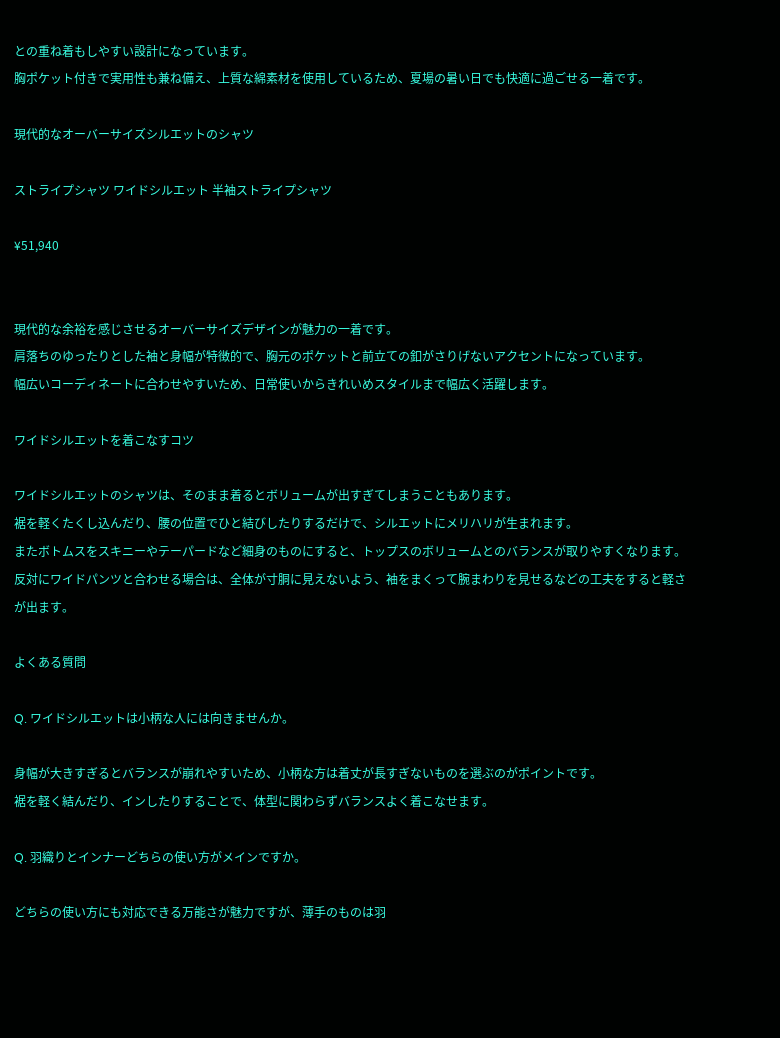との重ね着もしやすい設計になっています。
胸ポケット付きで実用性も兼ね備え、上質な綿素材を使用しているため、夏場の暑い日でも快適に過ごせる一着です。

現代的なオーバーサイズシルエットのシャツ

ストライプシャツ ワイドシルエット 半袖ストライプシャツ

¥51,940


現代的な余裕を感じさせるオーバーサイズデザインが魅力の一着です。
肩落ちのゆったりとした袖と身幅が特徴的で、胸元のポケットと前立ての釦がさりげないアクセントになっています。
幅広いコーディネートに合わせやすいため、日常使いからきれいめスタイルまで幅広く活躍します。

ワイドシルエットを着こなすコツ

ワイドシルエットのシャツは、そのまま着るとボリュームが出すぎてしまうこともあります。
裾を軽くたくし込んだり、腰の位置でひと結びしたりするだけで、シルエットにメリハリが生まれます。
またボトムスをスキニーやテーパードなど細身のものにすると、トップスのボリュームとのバランスが取りやすくなります。
反対にワイドパンツと合わせる場合は、全体が寸胴に見えないよう、袖をまくって腕まわりを見せるなどの工夫をすると軽さが出ます。

よくある質問

Q. ワイドシルエットは小柄な人には向きませんか。

身幅が大きすぎるとバランスが崩れやすいため、小柄な方は着丈が長すぎないものを選ぶのがポイントです。
裾を軽く結んだり、インしたりすることで、体型に関わらずバランスよく着こなせます。

Q. 羽織りとインナーどちらの使い方がメインですか。

どちらの使い方にも対応できる万能さが魅力ですが、薄手のものは羽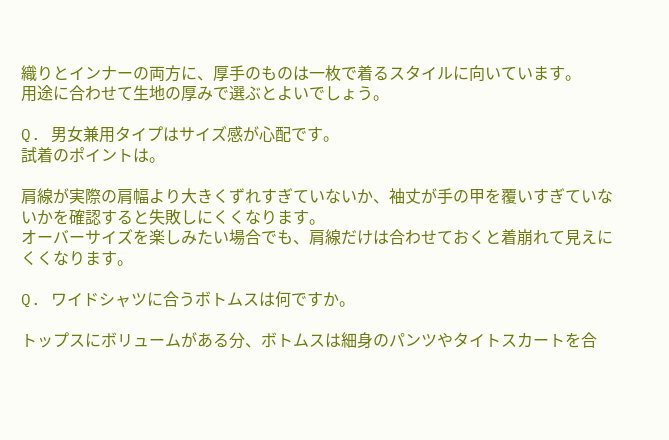織りとインナーの両方に、厚手のものは一枚で着るスタイルに向いています。
用途に合わせて生地の厚みで選ぶとよいでしょう。

Q. 男女兼用タイプはサイズ感が心配です。
試着のポイントは。

肩線が実際の肩幅より大きくずれすぎていないか、袖丈が手の甲を覆いすぎていないかを確認すると失敗しにくくなります。
オーバーサイズを楽しみたい場合でも、肩線だけは合わせておくと着崩れて見えにくくなります。

Q. ワイドシャツに合うボトムスは何ですか。

トップスにボリュームがある分、ボトムスは細身のパンツやタイトスカートを合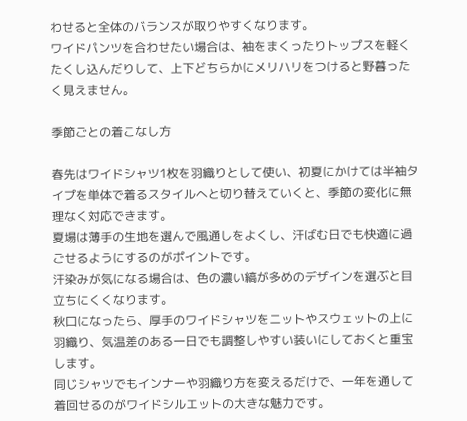わせると全体のバランスが取りやすくなります。
ワイドパンツを合わせたい場合は、袖をまくったりトップスを軽くたくし込んだりして、上下どちらかにメリハリをつけると野暮ったく見えません。

季節ごとの着こなし方

春先はワイドシャツ1枚を羽織りとして使い、初夏にかけては半袖タイプを単体で着るスタイルへと切り替えていくと、季節の変化に無理なく対応できます。
夏場は薄手の生地を選んで風通しをよくし、汗ばむ日でも快適に過ごせるようにするのがポイントです。
汗染みが気になる場合は、色の濃い縞が多めのデザインを選ぶと目立ちにくくなります。
秋口になったら、厚手のワイドシャツをニットやスウェットの上に羽織り、気温差のある一日でも調整しやすい装いにしておくと重宝します。
同じシャツでもインナーや羽織り方を変えるだけで、一年を通して着回せるのがワイドシルエットの大きな魅力です。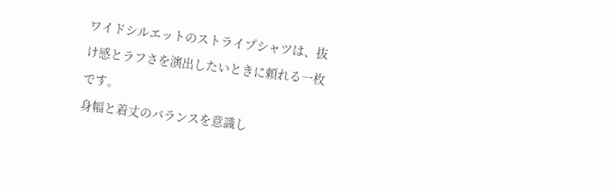ワイドシルエットのストライプシャツは、抜け感とラフさを演出したいときに頼れる一枚です。
身幅と着丈のバランスを意識し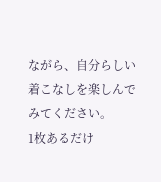ながら、自分らしい着こなしを楽しんでみてください。
1枚あるだけ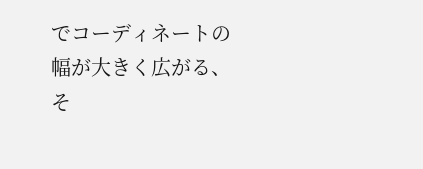でコーディネートの幅が大きく広がる、そ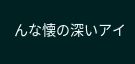んな懐の深いアイ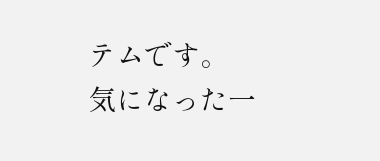テムです。
気になった一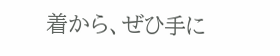着から、ぜひ手に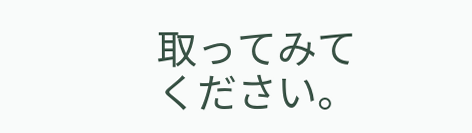取ってみてください。